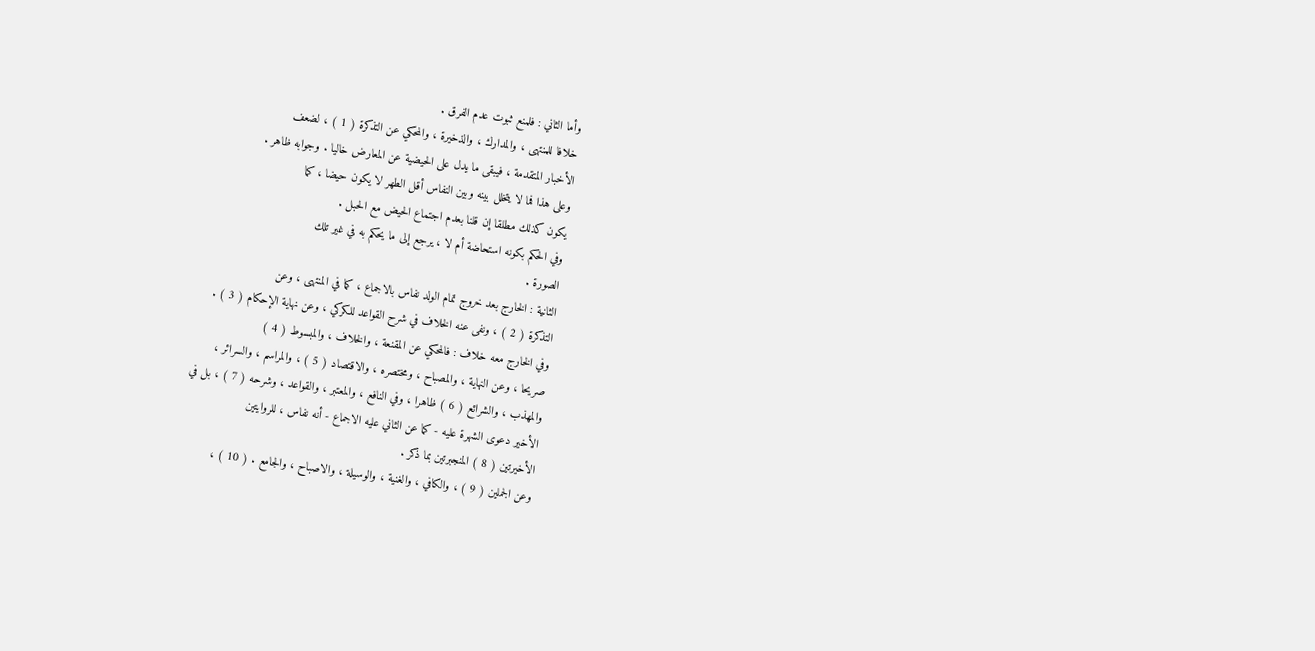وأما الثاني : فلمنع ثبوت عدم الفرق .
خلافا للمنتهى ، والمدارك ، والذخيرة ، والمحكي عن التذكرة ( 1 ) ، لضعف
الأخبار المتقدمة ، فيبقى ما يدل على الحيضية عن المعارض خاليا . وجوابه ظاهر .
وعلى هذا فما لا يتخلل بينه وبين النفاس أقل الطهر لا يكون حيضا ، كما
يكون كذلك مطلقا إن قلنا بعدم اجتماع الحيض مع الحبل .
وفي الحكم بكونه استحاضة أم لا ، يرجع إلى ما يحكم به في غير تلك
الصورة .
الثانية : الخارج بعد خروج تمام الولد نفاس بالاجماع ، كما في المنتهى ، وعن
التذكرة ( 2 ) ، ونفى عنه الخلاف في شرح القواعد للكركي ، وعن نهاية الإحكام ( 3 ) .
وفي الخارج معه خلاف : فالمحكي عن المقنعة ، والخلاف ، والمبسوط ( 4 )
صريحا ، وعن النهاية ، والمصباح ، ومختصره ، والاقتصاد ( 5 ) ، والمراسم ، والسرائر ،
والمهذب ، والشرائع ( 6 ) ظاهرا ، وفي النافع ، والمعتبر ، والقواعد ، وشرحه ( 7 ) ، بل في
الأخير دعوى الشهرة عليه - كما عن الثاني عليه الاجماع - أنه نفاس ، للروايتين
الأخيرتين ( 8 ) المنجبرتين بما ذكر .
وعن الجملين ( 9 ) ، والكافي ، والغنية ، والوسيلة ، والاصباح ، والجامع . ( 10 ) ،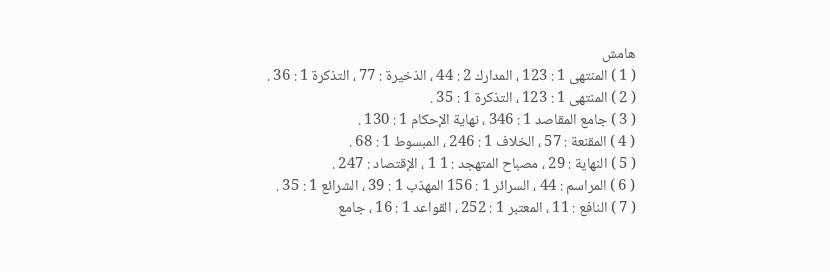هامش
( 1 ) المنتهى 1 : 123 ، المدارك 2 : 44 ، الذخيرة : 77 ، التذكرة 1 : 36 .
( 2 ) المنتهى 1 : 123 ، التذكرة 1 : 35 .
( 3 ) جامع المقاصد 1 : 346 ، نهاية الإحكام 1 : 130 .
( 4 ) المقنعة : 57 ، الخلاف 1 : 246 ، المبسوط 1 : 68 .
( 5 ) النهاية : 29 ، مصباح المتهجد : 1 1 ، الإقتصاد : 247 .
( 6 ) المراسم : 44 ، السرائر 1 : 156 المهذب 1 : 39 ، الشرائع 1 : 35 .
( 7 ) النافع : 11 ، المعتبر 1 : 252 ، القواعد 1 : 16 ، جامع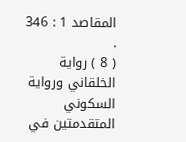المقاصد 1 : 346 .
( 8 ) رواية الخلقاني ورواية السكوني المتقدمتين في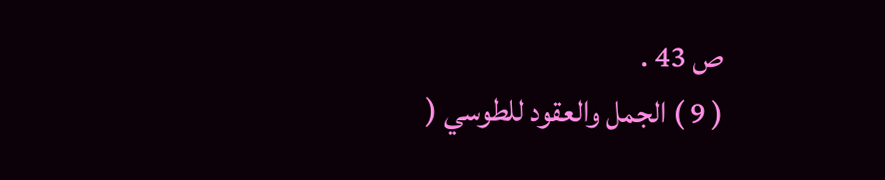ص 43 .
( 9 ) الجمل والعقود للطوسي (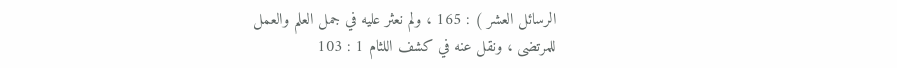الرسائل العشر ) : 165 ، ولم نعثر عليه في جمل العلم والعمل
للمرتضى ، ونقل عنه في كشف اللثام 1 : 103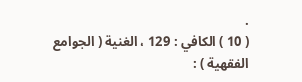.
( 10 ) الكافي : 129 ، الغنية ( الجوامع الفقهية ) :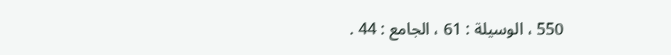550 ، الوسيلة : 61 ، الجامع : 44 .